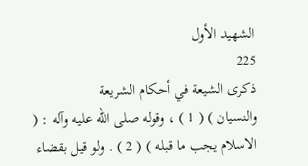الشهيد الأول
225
ذكرى الشيعة في أحكام الشريعة
والنسيان ) ( 1 ) ، وقوله صلى الله عليه وآله : ( الاسلام يجب ما قبله ) ( 2 ) . ولو قيل بقضاء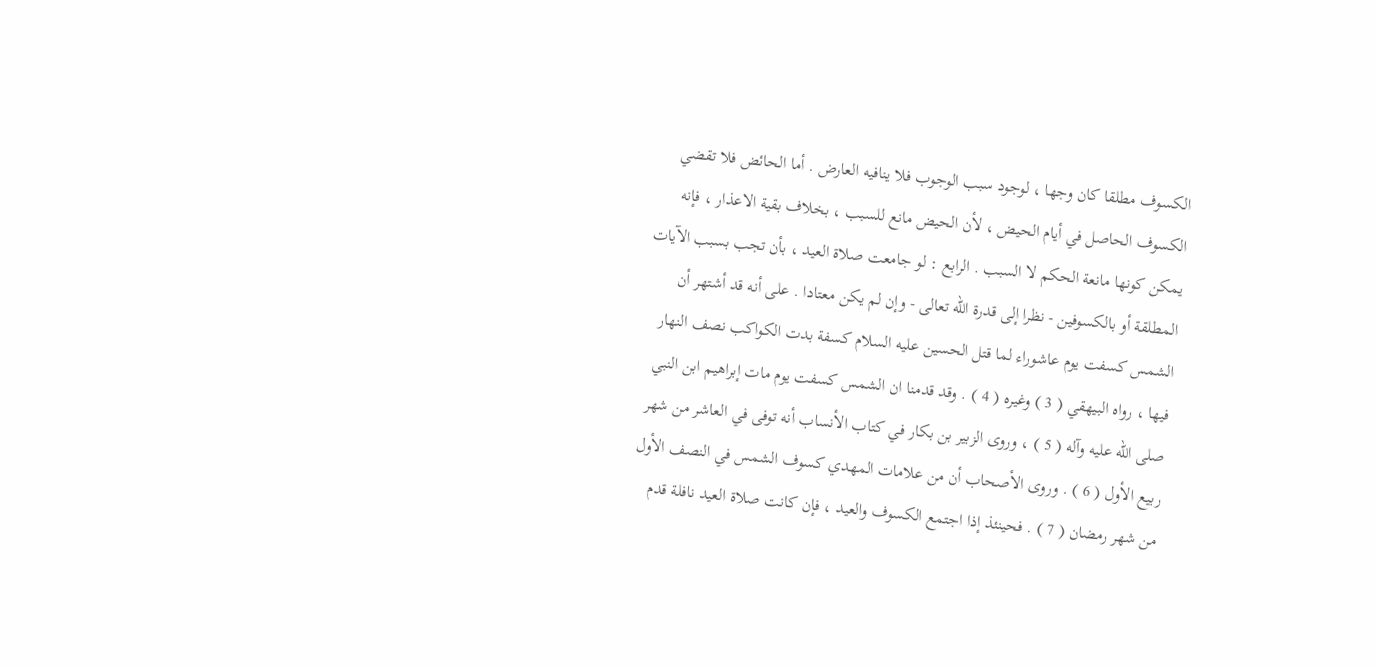الكسوف مطلقا كان وجها ، لوجود سبب الوجوب فلا ينافيه العارض . أما الحائض فلا تقضي الكسوف الحاصل في أيام الحيض ، لأن الحيض مانع للسبب ، بخلاف بقية الاعذار ، فإنه يمكن كونها مانعة الحكم لا السبب . الرابع : لو جامعت صلاة العيد ، بأن تجب بسبب الآيات المطلقة أو بالكسوفين - نظرا إلى قدرة الله تعالى - وإن لم يكن معتادا . على أنه قد أشتهر أن الشمس كسفت يوم عاشوراء لما قتل الحسين عليه السلام كسفة بدت الكواكب نصف النهار فيها ، رواه البيهقي ( 3 ) وغيره ( 4 ) . وقد قدمنا ان الشمس كسفت يوم مات إبراهيم ابن النبي صلى الله عليه وآله ( 5 ) ، وروى الزبير بن بكار في كتاب الأنساب أنه توفى في العاشر من شهر ربيع الأول ( 6 ) . وروى الأصحاب أن من علامات المهدي كسوف الشمس في النصف الأول من شهر رمضان ( 7 ) . فحينئذ إذا اجتمع الكسوف والعيد ، فإن كانت صلاة العيد نافلة قدم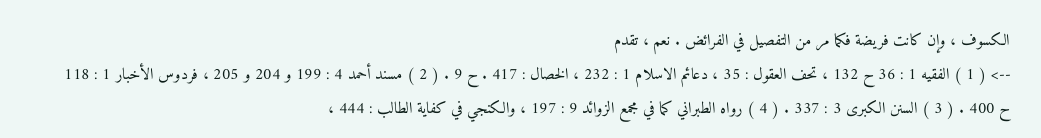الكسوف ، وإن كانت فريضة فكما مر من التفصيل في الفرائض . نعم ، تقدم
--> ( 1 ) الفقيه 1 : 36 ح 132 ، تحف العقول : 35 ، دعائم الاسلام 1 : 232 ، الخصال : 417 . ح 9 . ( 2 ) مسند أحمد 4 : 199 و 204 و 205 ، فردوس الأخبار 1 : 118 ح 400 . ( 3 ) السنن الكبرى 3 : 337 . ( 4 ) رواه الطبراني كما في مجمع الزوائد 9 : 197 ، والكنجي في كفاية الطالب : 444 ،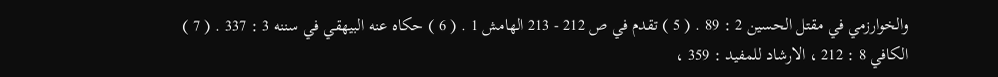والخوارزمي في مقتل الحسين 2 : 89 . ( 5 ) تقدم في ص 212 - 213 الهامش 1 . ( 6 ) حكاه عنه البيهقي في سننه 3 : 337 . ( 7 ) الكافي 8 : 212 ، الارشاد للمفيد : 359 ،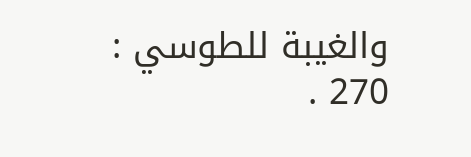والغيبة للطوسي : 270 .